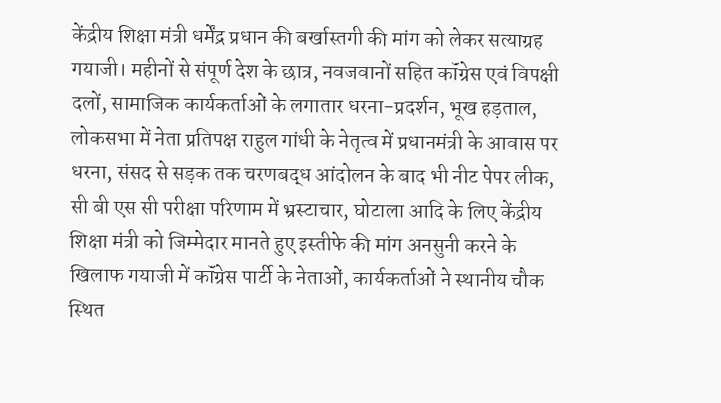केंद्रीय शिक्षा मंत्री धर्मेंद्र प्रधान की बर्खास्तगी की मांग को लेकर सत्याग्रह
गयाजी। महीनों से संपूर्ण देश के छात्र, नवजवानों सहित कॉंग्रेस एवं विपक्षी दलों, सामाजिक कार्यकर्ताओं के लगातार धरना-प्रदर्शन, भूख हड़ताल, लोकसभा में नेता प्रतिपक्ष राहुल गांधी के नेतृत्व में प्रधानमंत्री के आवास पर धरना, संसद से सड़क तक चरणबद्ध आंदोलन के बाद भी नीट पेपर लीक, सी बी एस सी परीक्षा परिणाम में भ्रस्टाचार, घोटाला आदि के लिए केंद्रीय शिक्षा मंत्री को जिम्मेदार मानते हुए इस्तीफे की मांग अनसुनी करने के खिलाफ गयाजी में कॉंग्रेस पार्टी के नेताओं, कार्यकर्ताओं ने स्थानीय चौक स्थित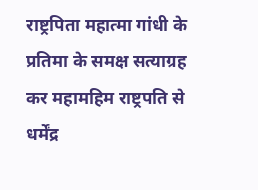राष्ट्रपिता महात्मा गांधी के प्रतिमा के समक्ष सत्याग्रह कर महामहिम राष्ट्रपति से धर्मेंद्र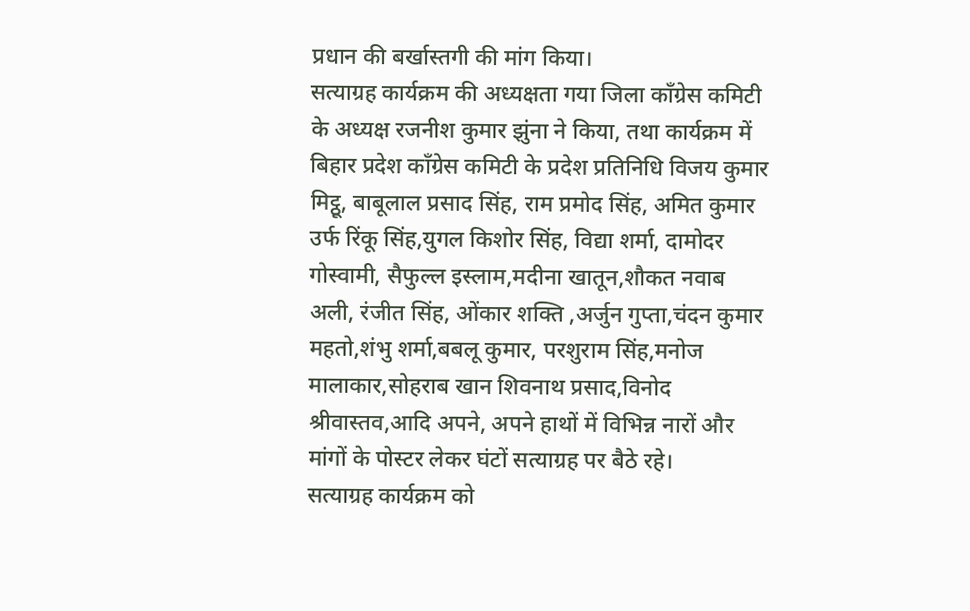प्रधान की बर्खास्तगी की मांग किया।
सत्याग्रह कार्यक्रम की अध्यक्षता गया जिला कॉंग्रेस कमिटी के अध्यक्ष रजनीश कुमार झुंना ने किया, तथा कार्यक्रम में बिहार प्रदेश कॉंग्रेस कमिटी के प्रदेश प्रतिनिधि विजय कुमार मिट्ठू, बाबूलाल प्रसाद सिंह, राम प्रमोद सिंह, अमित कुमार उर्फ रिंकू सिंह,युगल किशोर सिंह, विद्या शर्मा, दामोदर गोस्वामी, सैफुल्ल इस्लाम,मदीना खातून,शौकत नवाब अली, रंजीत सिंह, ओंकार शक्ति ,अर्जुन गुप्ता,चंदन कुमार महतो,शंभु शर्मा,बबलू कुमार, परशुराम सिंह,मनोज मालाकार,सोहराब खान शिवनाथ प्रसाद,विनोद श्रीवास्तव,आदि अपने, अपने हाथों में विभिन्न नारों और मांगों के पोस्टर लेकर घंटों सत्याग्रह पर बैठे रहे।
सत्याग्रह कार्यक्रम को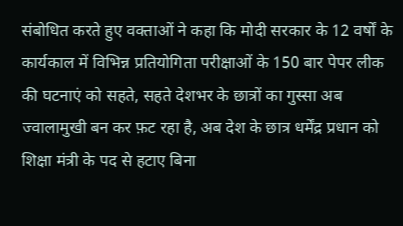संबोधित करते हुए वक्ताओं ने कहा कि मोदी सरकार के 12 वर्षों के कार्यकाल में विभिन्न प्रतियोगिता परीक्षाओं के 150 बार पेपर लीक की घटनाएं को सहते, सहते देशभर के छात्रों का गुस्सा अब ज्वालामुखी बन कर फ़ट रहा है, अब देश के छात्र धर्मेंद्र प्रधान को शिक्षा मंत्री के पद से हटाए बिना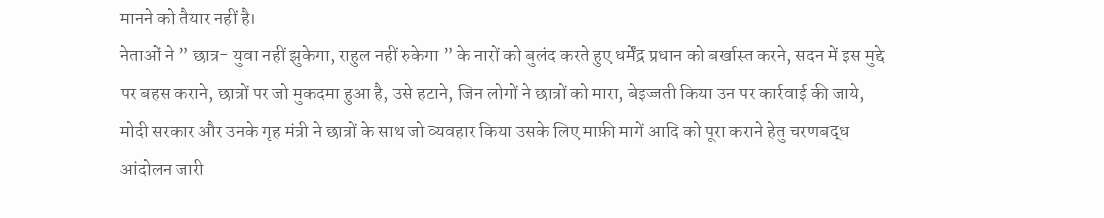मानने को तैयार नहीं है।
नेताओं ने ” छात्र- युवा नहीं झुकेगा, राहुल नहीं रुकेगा ” के नारों को बुलंद करते हुए धर्मेंद्र प्रधान को बर्खास्त करने, सदन में इस मुद्दे पर बहस कराने, छात्रों पर जो मुकदमा हुआ है, उसे हटाने, जिन लोगों ने छात्रों को मारा, बेइज्जती किया उन पर कार्रवाई की जाये, मोदी सरकार और उनके गृह मंत्री ने छात्रों के साथ जो व्यवहार किया उसके लिए माफ़ी मागें आदि को पूरा कराने हेतु चरणबद्ध आंदोलन जारी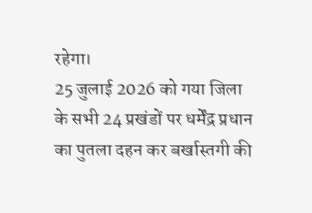रहेगा।
25 जुलाई 2026 को गया जिला के सभी 24 प्रखंडों पर धर्मेंद्र प्रधान का पुतला दहन कर बर्खास्तगी की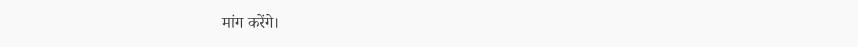मांग करेंगे।